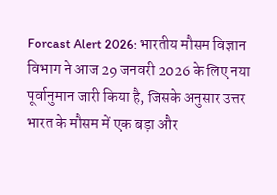Forcast Alert 2026: भारतीय मौसम विज्ञान विभाग ने आज 29 जनवरी 2026 के लिए नया पूर्वानुमान जारी किया है, जिसके अनुसार उत्तर भारत के मौसम में एक बड़ा और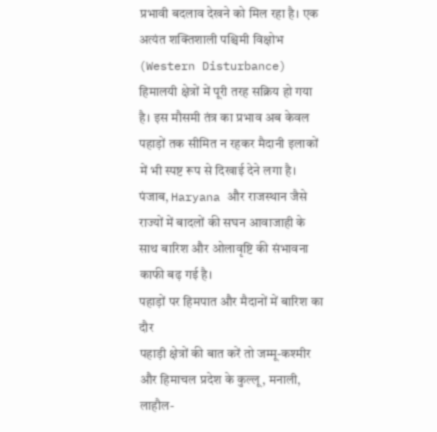प्रभावी बदलाव देखने को मिल रहा है। एक अत्यंत शक्तिशाली पश्चिमी विक्षोभ (Western Disturbance) हिमालयी क्षेत्रों में पूरी तरह सक्रिय हो गया है। इस मौसमी तंत्र का प्रभाव अब केवल पहाड़ों तक सीमित न रहकर मैदानी इलाकों में भी स्पष्ट रूप से दिखाई देने लगा है। पंजाब, Haryana और राजस्थान जैसे राज्यों में बादलों की सघन आवाजाही के साथ बारिश और ओलावृष्टि की संभावना काफी बढ़ गई है।
पहाड़ों पर हिमपात और मैदानों में बारिश का दौर
पहाड़ी क्षेत्रों की बात करें तो जम्मू-कश्मीर और हिमाचल प्रदेश के कुल्लू, मनाली, लाहौल-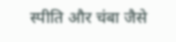स्पीति और चंबा जैसे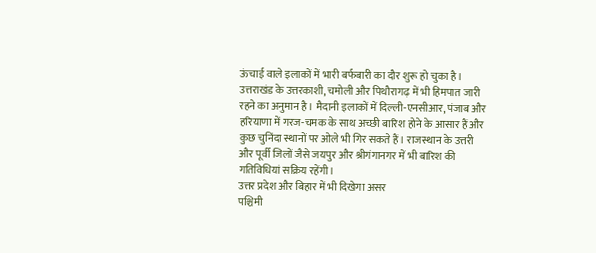ऊंचाई वाले इलाकों में भारी बर्फबारी का दौर शुरू हो चुका है। उत्तराखंड के उत्तरकाशी, चमोली और पिथौरागढ़ में भी हिमपात जारी रहने का अनुमान है। मैदानी इलाकों में दिल्ली-एनसीआर, पंजाब और हरियाणा में गरज-चमक के साथ अच्छी बारिश होने के आसार हैं और कुछ चुनिंदा स्थानों पर ओले भी गिर सकते हैं। राजस्थान के उत्तरी और पूर्वी जिलों जैसे जयपुर और श्रीगंगानगर में भी बारिश की गतिविधियां सक्रिय रहेंगी।
उत्तर प्रदेश और बिहार में भी दिखेगा असर
पश्चिमी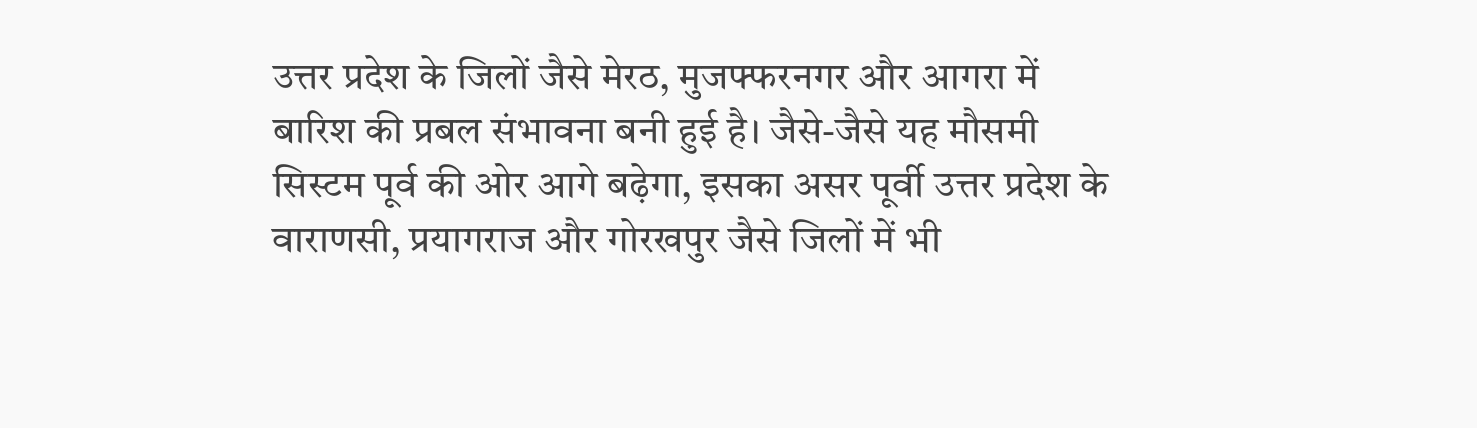उत्तर प्रदेश के जिलों जैसे मेरठ, मुजफ्फरनगर और आगरा में बारिश की प्रबल संभावना बनी हुई है। जैसे-जैसे यह मौसमी सिस्टम पूर्व की ओर आगे बढ़ेगा, इसका असर पूर्वी उत्तर प्रदेश के वाराणसी, प्रयागराज और गोरखपुर जैसे जिलों में भी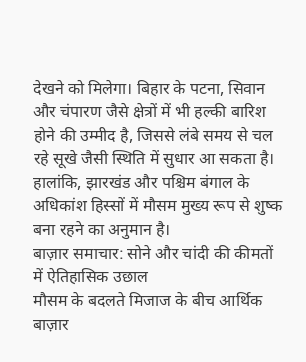देखने को मिलेगा। बिहार के पटना, सिवान और चंपारण जैसे क्षेत्रों में भी हल्की बारिश होने की उम्मीद है, जिससे लंबे समय से चल रहे सूखे जैसी स्थिति में सुधार आ सकता है। हालांकि, झारखंड और पश्चिम बंगाल के अधिकांश हिस्सों में मौसम मुख्य रूप से शुष्क बना रहने का अनुमान है।
बाज़ार समाचार: सोने और चांदी की कीमतों में ऐतिहासिक उछाल
मौसम के बदलते मिजाज के बीच आर्थिक बाज़ार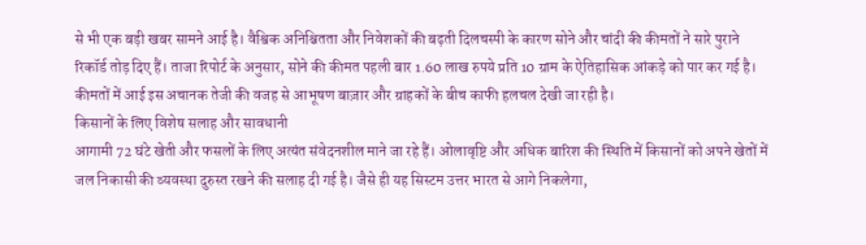से भी एक बड़ी खबर सामने आई है। वैश्विक अनिश्चितता और निवेशकों की बढ़ती दिलचस्पी के कारण सोने और चांदी की कीमतों ने सारे पुराने रिकॉर्ड तोड़ दिए हैं। ताजा रिपोर्ट के अनुसार, सोने की कीमत पहली बार 1.60 लाख रुपये प्रति 10 ग्राम के ऐतिहासिक आंकड़े को पार कर गई है। कीमतों में आई इस अचानक तेजी की वजह से आभूषण बाज़ार और ग्राहकों के बीच काफी हलचल देखी जा रही है।
किसानों के लिए विशेष सलाह और सावधानी
आगामी 72 घंटे खेती और फसलों के लिए अत्यंत संवेदनशील माने जा रहे हैं। ओलावृष्टि और अधिक बारिश की स्थिति में किसानों को अपने खेतों में जल निकासी की व्यवस्था दुरुस्त रखने की सलाह दी गई है। जैसे ही यह सिस्टम उत्तर भारत से आगे निकलेगा,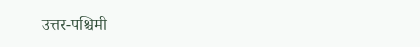उत्तर-पश्चिमी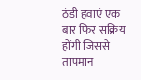ठंडी हवाएं एक बार फिर सक्रिय होंगी जिससे तापमान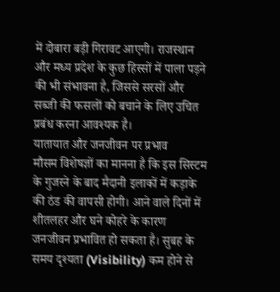में दोबारा बड़ी गिरावट आएगी। राजस्थान और मध्य प्रदेश के कुछ हिस्सों में पाला पड़ने की भी संभावना है, जिससे सरसों और सब्जी की फसलों को बचाने के लिए उचित प्रबंध करना आवश्यक है।
यातायात और जनजीवन पर प्रभाव
मौसम विशेषज्ञों का मानना है कि इस सिस्टम के गुजरने के बाद मैदानी इलाकों में कड़ाके की ठंड की वापसी होगी। आने वाले दिनों में शीतलहर और घने कोहरे के कारण जनजीवन प्रभावित हो सकता है। सुबह के समय दृश्यता (Visibility) कम होने से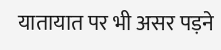यातायात पर भी असर पड़ने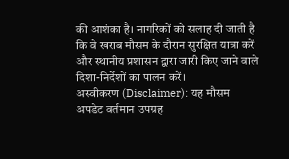की आशंका है। नागरिकों को सलाह दी जाती है कि वे खराब मौसम के दौरान सुरक्षित यात्रा करें और स्थानीय प्रशासन द्वारा जारी किए जाने वाले दिशा-निर्देशों का पालन करें।
अस्वीकरण (Disclaimer): यह मौसम अपडेट वर्तमान उपग्रह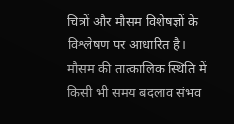चित्रों और मौसम विशेषज्ञों के विश्लेषण पर आधारित है। मौसम की तात्कालिक स्थिति में किसी भी समय बदलाव संभव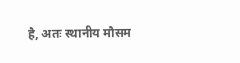है, अतः स्थानीय मौसम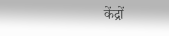केंद्रों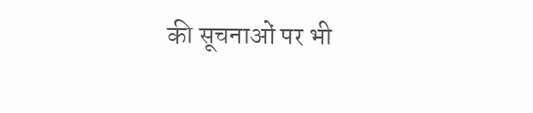की सूचनाओं पर भी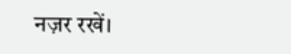नज़र रखें।